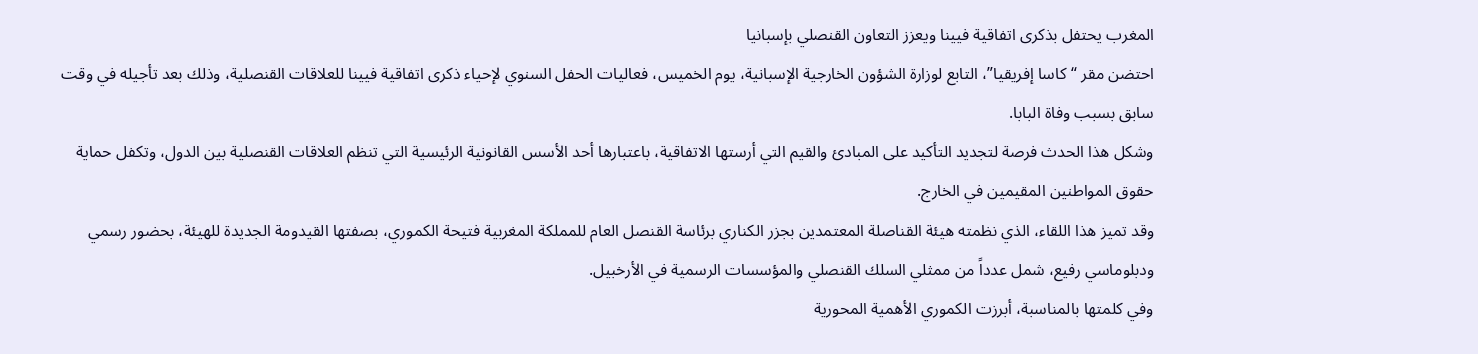المغرب يحتفل بذكرى اتفاقية فيينا ويعزز التعاون القنصلي بإسبانيا
احتضن مقر “كاسا إفريقيا”، التابع لوزارة الشؤون الخارجية الإسبانية، يوم الخميس، فعاليات الحفل السنوي لإحياء ذكرى اتفاقية فيينا للعلاقات القنصلية، وذلك بعد تأجيله في وقت سابق بسبب وفاة البابا.
وشكل هذا الحدث فرصة لتجديد التأكيد على المبادئ والقيم التي أرستها الاتفاقية، باعتبارها أحد الأسس القانونية الرئيسية التي تنظم العلاقات القنصلية بين الدول، وتكفل حماية حقوق المواطنين المقيمين في الخارج.
وقد تميز هذا اللقاء، الذي نظمته هيئة القناصلة المعتمدين بجزر الكناري برئاسة القنصل العام للمملكة المغربية فتيحة الكموري، بصفتها القيدومة الجديدة للهيئة، بحضور رسمي ودبلوماسي رفيع، شمل عدداً من ممثلي السلك القنصلي والمؤسسات الرسمية في الأرخبيل.
وفي كلمتها بالمناسبة، أبرزت الكموري الأهمية المحورية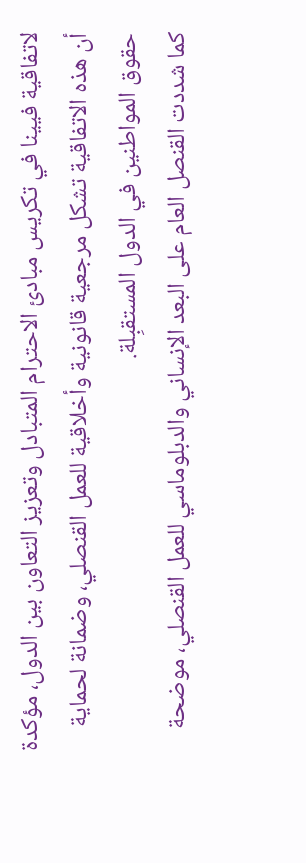لاتفاقية فيينا في تكريس مبادئ الاحترام المتبادل وتعزيز التعاون بين الدول، مؤكدة أن هذه الاتفاقية تشكل مرجعية قانونية وأخلاقية للعمل القنصلي، وضمانة لحماية حقوق المواطنين في الدول المستقبِلة.
كما شددت القنصل العام على البعد الإنساني والدبلوماسي للعمل القنصلي، موضحة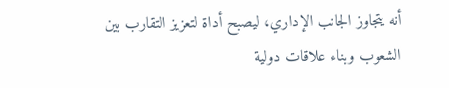أنه يتجاوز الجانب الإداري، ليصبح أداة لتعزيز التقارب بين الشعوب وبناء علاقات دولية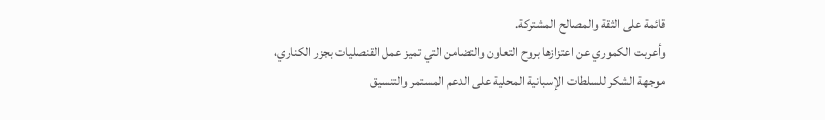قائمة على الثقة والمصالح المشتركة.
وأعربت الكموري عن اعتزازها بروح التعاون والتضامن التي تميز عمل القنصليات بجزر الكناري، موجهة الشكر للسلطات الإسبانية المحلية على الدعم المستمر والتنسيق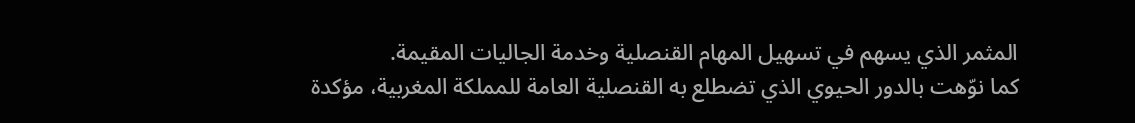المثمر الذي يسهم في تسهيل المهام القنصلية وخدمة الجاليات المقيمة.
كما نوّهت بالدور الحيوي الذي تضطلع به القنصلية العامة للمملكة المغربية، مؤكدة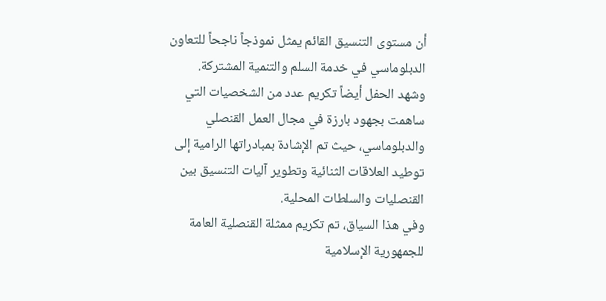أن مستوى التنسيق القائم يمثل نموذجاً ناجحاً للتعاون الدبلوماسي في خدمة السلم والتنمية المشتركة.
وشهد الحفل أيضاً تكريم عدد من الشخصيات التي ساهمت بجهود بارزة في مجال العمل القنصلي والدبلوماسي، حيث تم الإشادة بمبادراتها الرامية إلى توطيد العلاقات الثنائية وتطوير آليات التنسيق بين القنصليات والسلطات المحلية.
وفي هذا السياق، تم تكريم ممثلة القنصلية العامة للجمهورية الإسلامية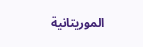الموريتانية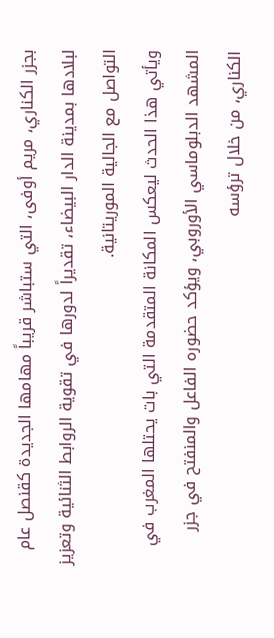بجزر الكناري، مريم أوفى، التي ستباشر قريباً مهامها الجديدة كقنصل عام لبلادها بمدينة الدار البيضاء، تقديراً لدورها في تقوية الروابط الثنائية وتعزيز التواصل مع الجالية الموريتانية.
ويأتي هذا الحدث ليعكس المكانة المتقدمة التي بات يحتلها المغرب في المشهد الدبلوماسي الأوروبي، ويؤكد حضوره الفاعل والمنفتح في جزر الكناري، من خلال ترؤسه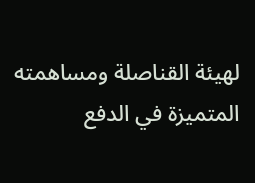لهيئة القناصلة ومساهمته المتميزة في الدفع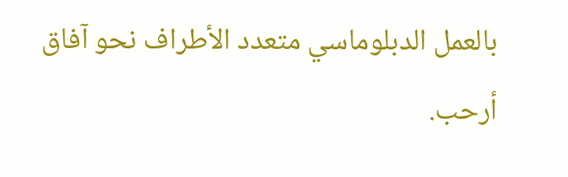بالعمل الدبلوماسي متعدد الأطراف نحو آفاق أرحب.